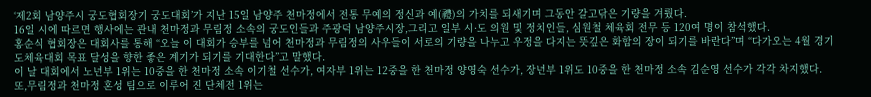‘제2회 남양주시 궁도협회장기 궁도대회’가 지난 15일 남양주 천마정에서 전통 무예의 정신과 예(禮)의 가치를 되새기며 그동안 갈고닦은 기량을 겨뤘다.
16일 시에 따르면 행사에는 관내 천마정과 무림정 소속의 궁도인들과 주광덕 남양주시장,그리고 일부 시·도 의원 및 정치인들, 심원철 체육회 전무 등 120여 명이 참석했다.
홍순식 협회장은 대회사를 통해 “오늘 이 대회가 승부를 넘어 천마정과 무림정의 사우들이 서로의 기량을 나누고 우정을 다지는 뜻깊은 화합의 장이 되기를 바란다”며 “다가오는 4월 경기도체육대회 목표 달성을 향한 좋은 계기가 되기를 기대한다”고 말했다.
이 날 대회에서 노년부 1위는 10중을 한 천마정 소속 이기철 선수가, 여자부 1위는 12중을 한 천마정 양영숙 선수가, 장년부 1위도 10중을 한 천마정 소속 김순영 선수가 각각 차지했다.
또,무림정과 천마정 혼성 팀으로 이루어 진 단체전 1위는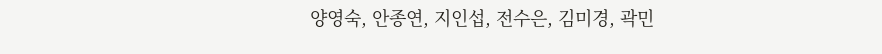양영숙, 안종연, 지인섭, 전수은, 김미경, 곽민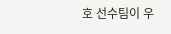호 선수팀이 우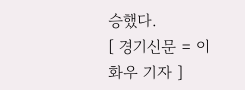승했다.
[ 경기신문 = 이화우 기자 ]